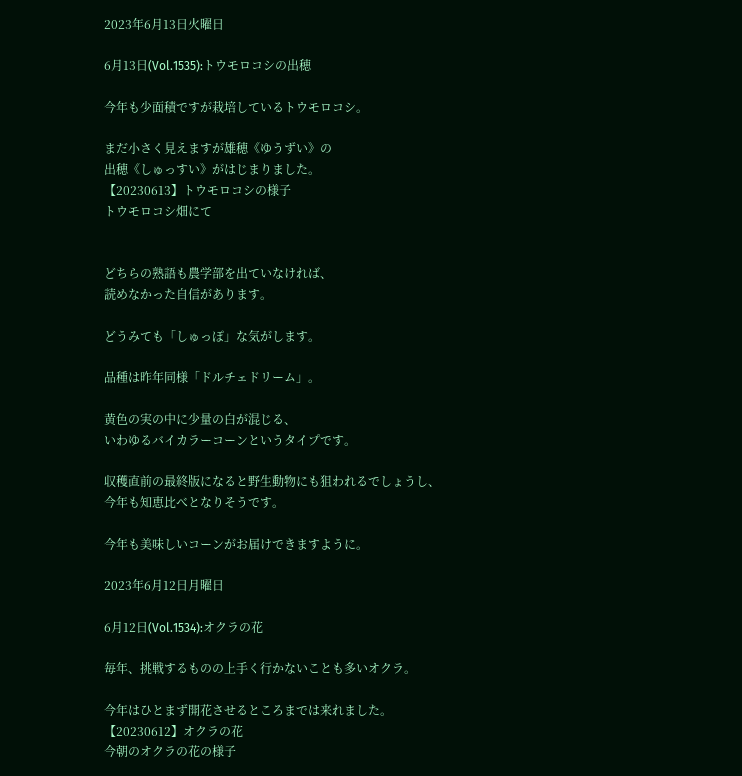2023年6月13日火曜日

6月13日(Vol.1535):トウモロコシの出穂

今年も少面積ですが栽培しているトウモロコシ。

まだ小さく見えますが雄穂《ゆうずい》の
出穂《しゅっすい》がはじまりました。
【20230613】トウモロコシの様子
トウモロコシ畑にて


どちらの熟語も農学部を出ていなければ、
読めなかった自信があります。

どうみても「しゅっぽ」な気がします。

品種は昨年同様「ドルチェドリーム」。

黄色の実の中に少量の白が混じる、
いわゆるバイカラーコーンというタイプです。

収穫直前の最終版になると野生動物にも狙われるでしょうし、
今年も知恵比べとなりそうです。

今年も美味しいコーンがお届けできますように。

2023年6月12日月曜日

6月12日(Vol.1534):オクラの花

毎年、挑戦するものの上手く行かないことも多いオクラ。

今年はひとまず開花させるところまでは来れました。
【20230612】オクラの花
今朝のオクラの花の様子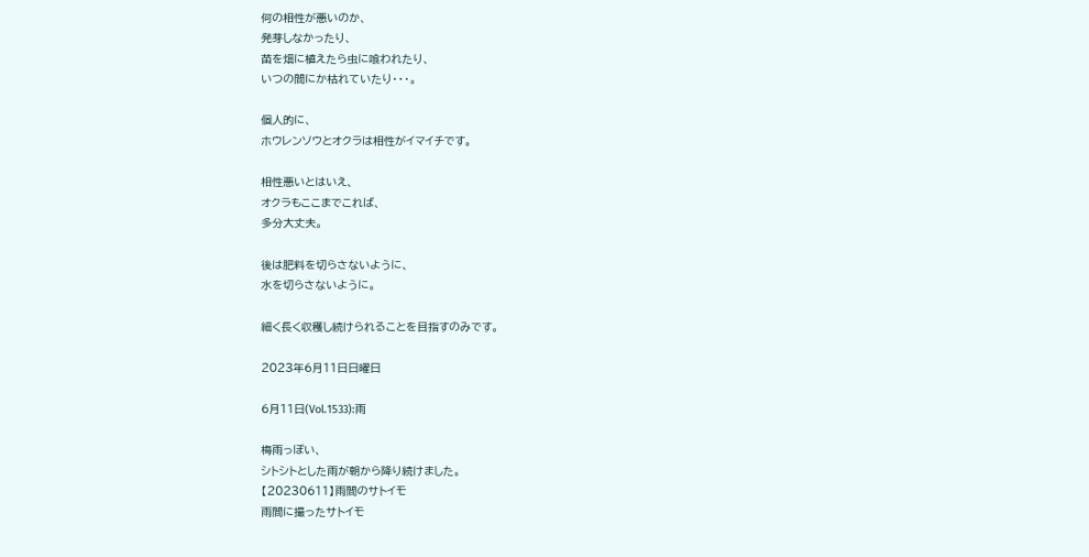何の相性が悪いのか、
発芽しなかったり、
苗を畑に植えたら虫に喰われたり、
いつの間にか枯れていたり・・・。

個人的に、
ホウレンソウとオクラは相性がイマイチです。

相性悪いとはいえ、
オクラもここまでこれば、
多分大丈夫。

後は肥料を切らさないように、
水を切らさないように。

細く長く収穫し続けられることを目指すのみです。

2023年6月11日日曜日

6月11日(Vol.1533):雨

梅雨っぽい、
シトシトとした雨が朝から降り続けました。
【20230611】雨間のサトイモ
雨間に撮ったサトイモ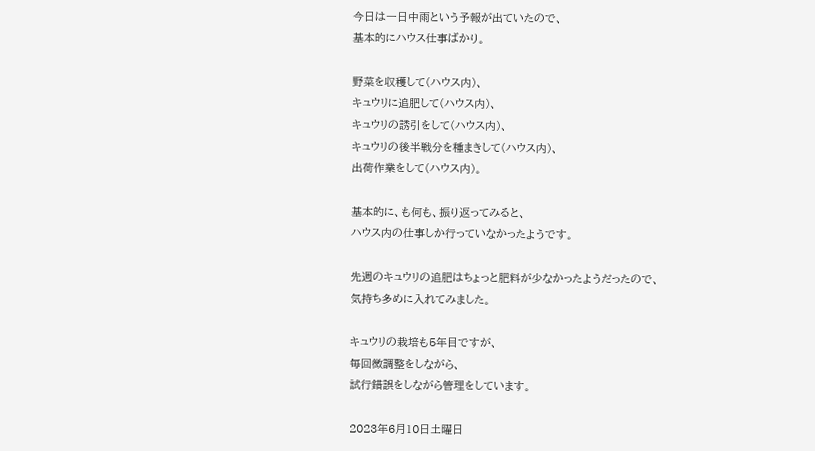今日は一日中雨という予報が出ていたので、
基本的にハウス仕事ばかり。

野菜を収穫して(ハウス内)、
キュウリに追肥して(ハウス内)、
キュウリの誘引をして(ハウス内)、
キュウリの後半戦分を種まきして(ハウス内)、
出荷作業をして(ハウス内)。

基本的に、も何も、振り返ってみると、
ハウス内の仕事しか行っていなかったようです。

先週のキュウリの追肥はちょっと肥料が少なかったようだったので、
気持ち多めに入れてみました。

キュウリの栽培も5年目ですが、
毎回微調整をしながら、
試行錯誤をしながら管理をしています。

2023年6月10日土曜日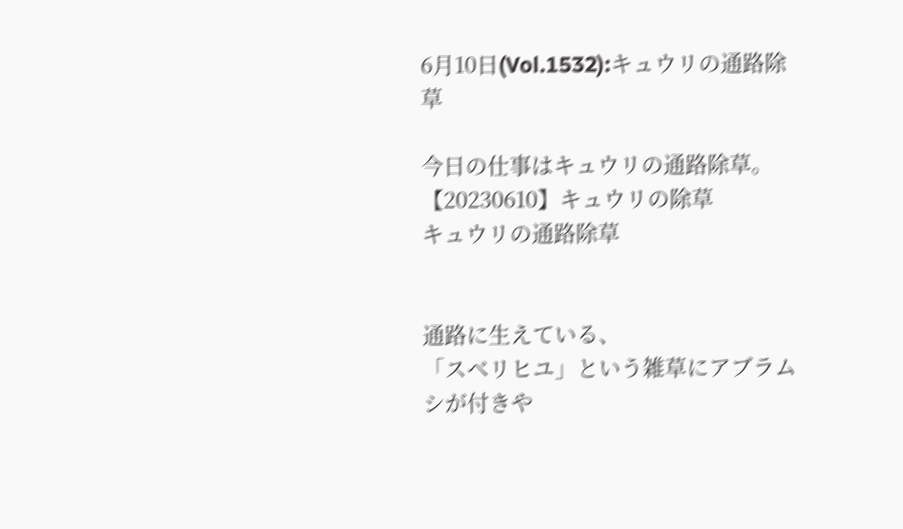6月10日(Vol.1532):キュウリの通路除草

今日の仕事はキュウリの通路除草。
【20230610】キュウリの除草
キュウリの通路除草


通路に生えている、
「スベリヒユ」という雑草にアブラムシが付きや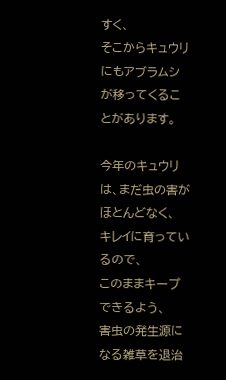すく、
そこからキュウリにもアブラムシが移ってくることがあります。

今年のキュウリは、まだ虫の害がほとんどなく、
キレイに育っているので、
このままキープできるよう、
害虫の発生源になる雑草を退治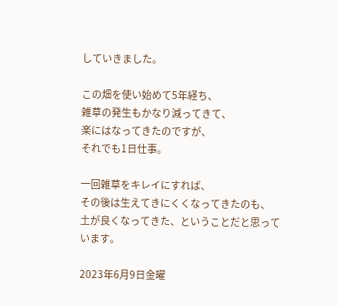していきました。

この畑を使い始めて5年経ち、
雑草の発生もかなり減ってきて、
楽にはなってきたのですが、
それでも1日仕事。

一回雑草をキレイにすれば、
その後は生えてきにくくなってきたのも、
土が良くなってきた、ということだと思っています。

2023年6月9日金曜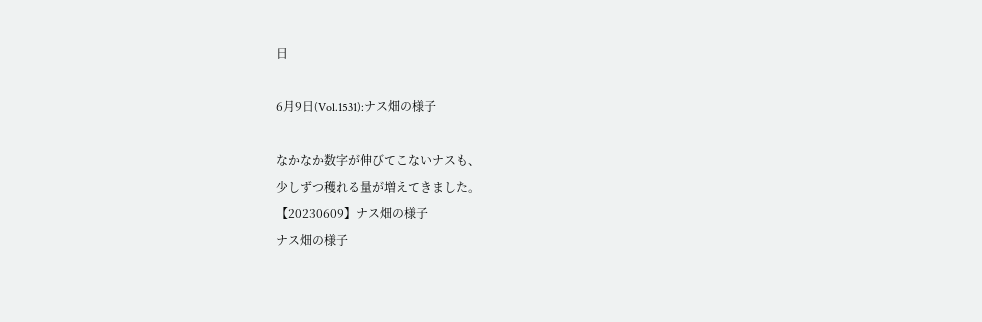日

6月9日(Vol.1531):ナス畑の様子

なかなか数字が伸びてこないナスも、
少しずつ穫れる量が増えてきました。
【20230609】ナス畑の様子
ナス畑の様子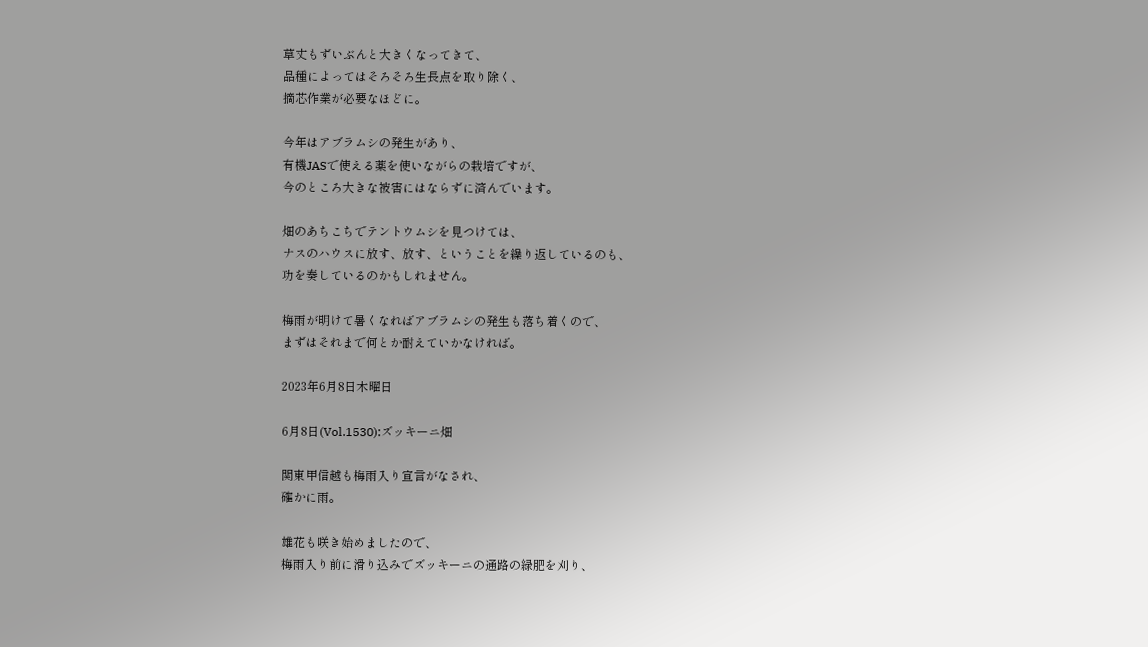草丈もずいぶんと大きくなってきて、
品種によってはそろそろ生長点を取り除く、
摘芯作業が必要なほどに。

今年はアブラムシの発生があり、
有機JASで使える薬を使いながらの栽培ですが、
今のところ大きな被害にはならずに済んでいます。

畑のあちこちでテントウムシを見つけては、
ナスのハウスに放す、放す、ということを繰り返しているのも、
功を奏しているのかもしれません。

梅雨が明けて暑くなればアブラムシの発生も落ち着くので、
まずはそれまで何とか耐えていかなければ。

2023年6月8日木曜日

6月8日(Vol.1530):ズッキーニ畑

関東甲信越も梅雨入り宣言がなされ、
確かに雨。

雄花も咲き始めましたので、
梅雨入り前に滑り込みでズッキーニの通路の緑肥を刈り、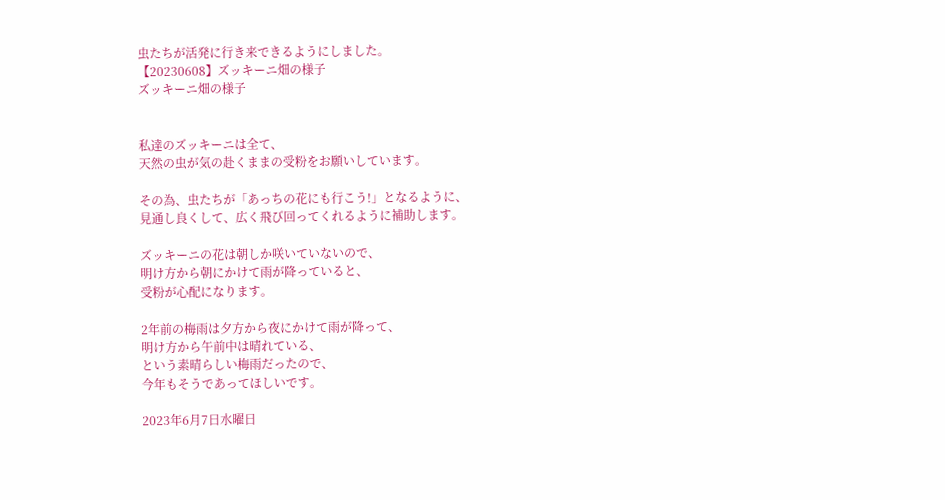虫たちが活発に行き来できるようにしました。
【20230608】ズッキーニ畑の様子
ズッキーニ畑の様子


私達のズッキーニは全て、
天然の虫が気の赴くままの受粉をお願いしています。

その為、虫たちが「あっちの花にも行こう!」となるように、
見通し良くして、広く飛び回ってくれるように補助します。

ズッキーニの花は朝しか咲いていないので、
明け方から朝にかけて雨が降っていると、
受粉が心配になります。

2年前の梅雨は夕方から夜にかけて雨が降って、
明け方から午前中は晴れている、
という素晴らしい梅雨だったので、
今年もそうであってほしいです。

2023年6月7日水曜日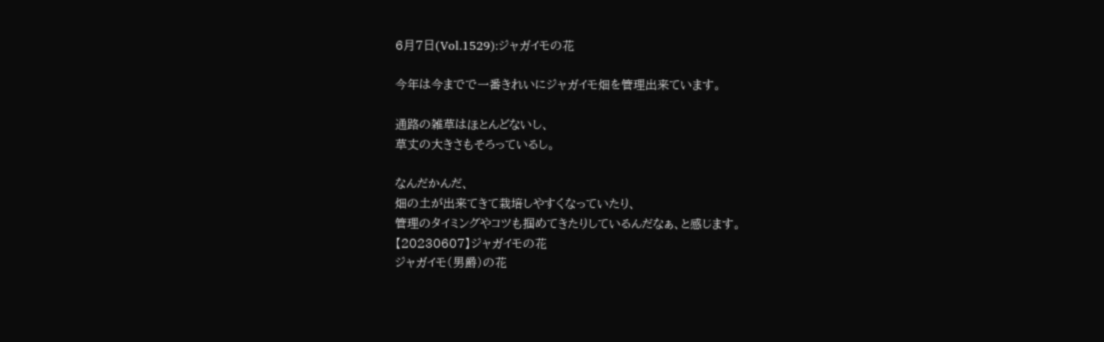6月7日(Vol.1529):ジャガイモの花

今年は今までで一番きれいにジャガイモ畑を管理出来ています。

通路の雑草はほとんどないし、
草丈の大きさもそろっているし。

なんだかんだ、
畑の土が出来てきて栽培しやすくなっていたり、
管理のタイミングやコツも掴めてきたりしているんだなぁ、と感じます。
【20230607】ジャガイモの花
ジャガイモ(男爵)の花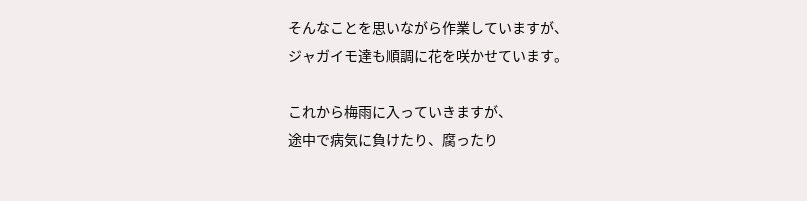そんなことを思いながら作業していますが、
ジャガイモ達も順調に花を咲かせています。

これから梅雨に入っていきますが、
途中で病気に負けたり、腐ったり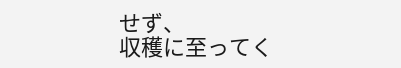せず、
収穫に至ってく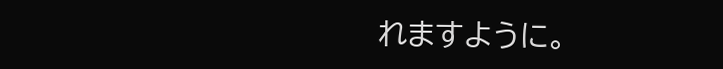れますように。